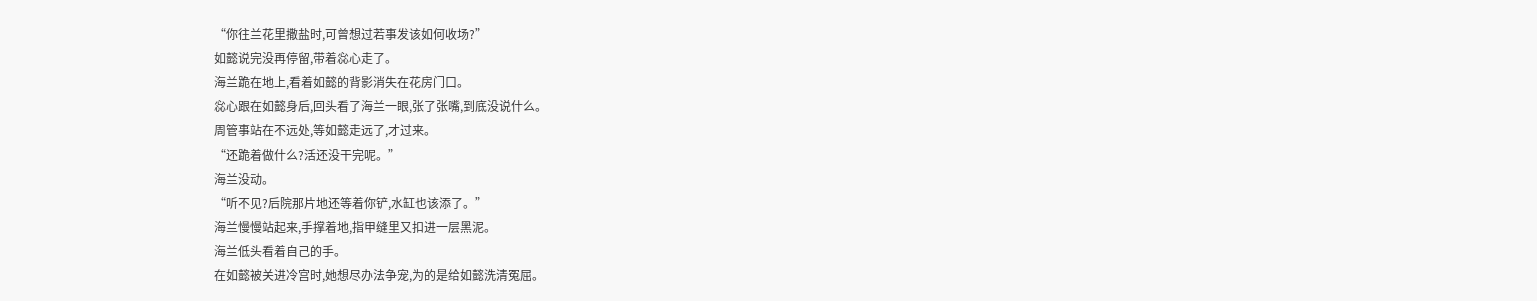“你往兰花里撒盐时,可曾想过若事发该如何收场?”
如懿说完没再停留,带着惢心走了。
海兰跪在地上,看着如懿的背影消失在花房门口。
惢心跟在如懿身后,回头看了海兰一眼,张了张嘴,到底没说什么。
周管事站在不远处,等如懿走远了,才过来。
“还跪着做什么?活还没干完呢。”
海兰没动。
“听不见?后院那片地还等着你铲,水缸也该添了。”
海兰慢慢站起来,手撑着地,指甲缝里又扣进一层黑泥。
海兰低头看着自己的手。
在如懿被关进冷宫时,她想尽办法争宠,为的是给如懿洗清冤屈。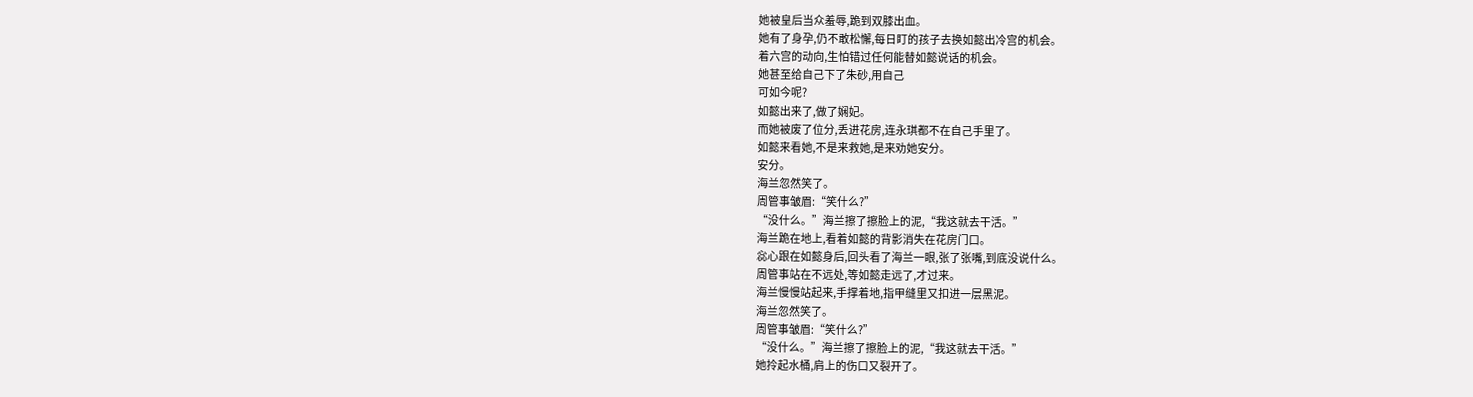她被皇后当众羞辱,跪到双膝出血。
她有了身孕,仍不敢松懈,每日盯的孩子去换如懿出冷宫的机会。
着六宫的动向,生怕错过任何能替如懿说话的机会。
她甚至给自己下了朱砂,用自己
可如今呢?
如懿出来了,做了娴妃。
而她被废了位分,丢进花房,连永琪都不在自己手里了。
如懿来看她,不是来救她,是来劝她安分。
安分。
海兰忽然笑了。
周管事皱眉:“笑什么?”
“没什么。”海兰擦了擦脸上的泥,“我这就去干活。”
海兰跪在地上,看着如懿的背影消失在花房门口。
惢心跟在如懿身后,回头看了海兰一眼,张了张嘴,到底没说什么。
周管事站在不远处,等如懿走远了,才过来。
海兰慢慢站起来,手撑着地,指甲缝里又扣进一层黑泥。
海兰忽然笑了。
周管事皱眉:“笑什么?”
“没什么。”海兰擦了擦脸上的泥,“我这就去干活。”
她拎起水桶,肩上的伤口又裂开了。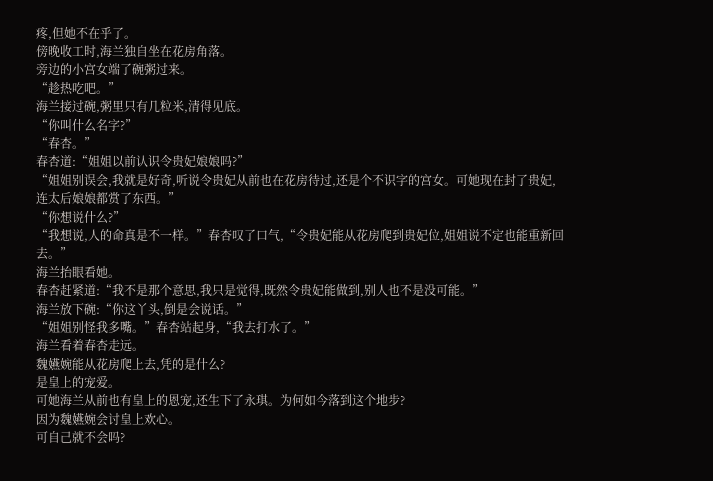疼,但她不在乎了。
傍晚收工时,海兰独自坐在花房角落。
旁边的小宫女端了碗粥过来。
“趁热吃吧。”
海兰接过碗,粥里只有几粒米,清得见底。
“你叫什么名字?”
“春杏。”
春杏道:“姐姐以前认识令贵妃娘娘吗?”
“姐姐别误会,我就是好奇,听说令贵妃从前也在花房待过,还是个不识字的宫女。可她现在封了贵妃,连太后娘娘都赏了东西。”
“你想说什么?”
“我想说,人的命真是不一样。”春杏叹了口气,“令贵妃能从花房爬到贵妃位,姐姐说不定也能重新回去。”
海兰抬眼看她。
春杏赶紧道:“我不是那个意思,我只是觉得,既然令贵妃能做到,别人也不是没可能。”
海兰放下碗:“你这丫头,倒是会说话。”
“姐姐别怪我多嘴。”春杏站起身,“我去打水了。”
海兰看着春杏走远。
魏嬿婉能从花房爬上去,凭的是什么?
是皇上的宠爱。
可她海兰从前也有皇上的恩宠,还生下了永琪。为何如今落到这个地步?
因为魏嬿婉会讨皇上欢心。
可自己就不会吗?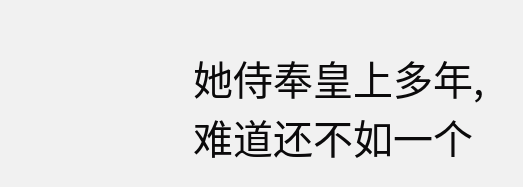她侍奉皇上多年,难道还不如一个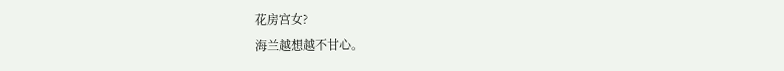花房宫女?
海兰越想越不甘心。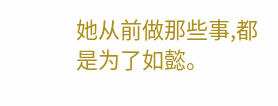她从前做那些事,都是为了如懿。